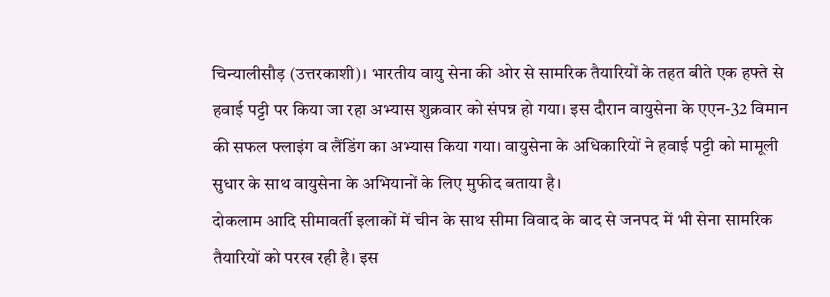चिन्यालीसौड़ (उत्तरकाशी)। भारतीय वायु सेना की ओर से सामरिक तैयारियों के तहत बीते एक हफ्ते से हवाई पट्टी पर किया जा रहा अभ्यास शुक्रवार को संपन्न हो गया। इस दौरान वायुसेना के एएन-32 विमान की सफल फ्लाइंग व लैंडिंग का अभ्यास किया गया। वायुसेना के अधिकारियों ने हवाई पट्टी को मामूली सुधार के साथ वायुसेना के अभियानों के लिए मुफीद बताया है।
दोकलाम आदि सीमावर्ती इलाकों में चीन के साथ सीमा विवाद के बाद से जनपद में भी सेना सामरिक तैयारियों को परख रही है। इस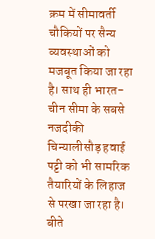क्रम में सीमावर्ती चौकियों पर सैन्य व्यवस्थाओं को मजबूत किया जा रहा है। साथ ही भारत-चीन सीमा के सबसे नजदीकी चिन्यालीसौड़ हवाई पट्टी को भी सामरिक तैयारियों के लिहाज से परखा जा रहा है। बीते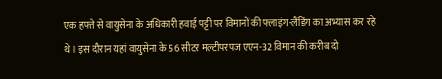एक हफ्ते से वायुसेना के अधिकारी हवाई पट्टी पर विमानों की फ्लाइंग-लैंडिंग का अभ्यास कर रहे थे। इस दौरान यहां वायुसेना के 56 सीटर मल्टीपरपज एएन-32 विमान की करीब दो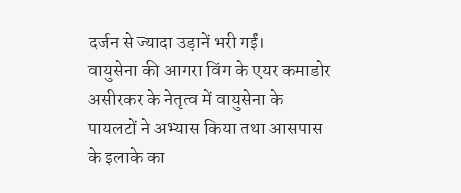दर्जन से ज्यादा उड़ानें भरी गईं।
वायुसेना की आगरा विंग के एयर कमाडोर असीरकर के नेतृत्व में वायुसेना के पायलटों ने अभ्यास किया तथा आसपास के इलाके का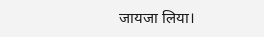जायजा लिया।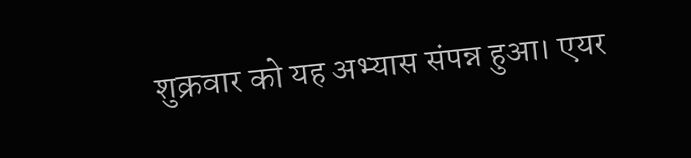शुक्रवार को यह अभ्यास संपन्न हुआ। एयर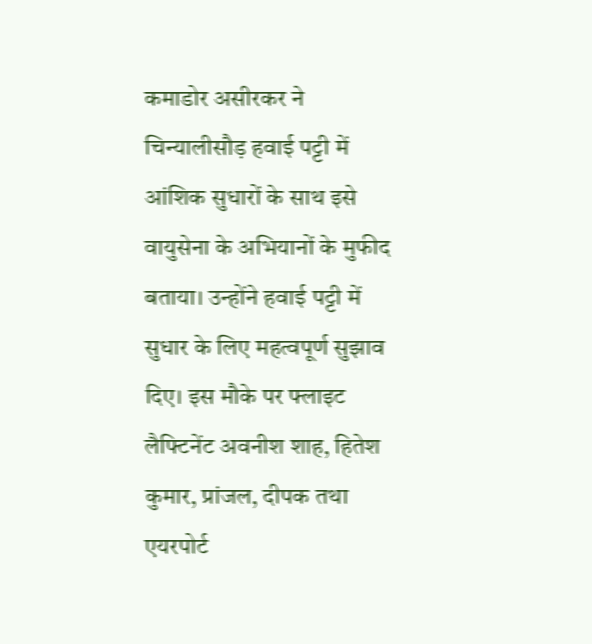कमाडोर असीरकर ने चिन्यालीसौड़ हवाई पट्टी में आंशिक सुधारों के साथ इसे वायुसेना के अभियानों के मुफीद बताया। उन्होंने हवाई पट्टी में सुधार के लिए महत्वपूर्ण सुझाव दिए। इस मौके पर फ्लाइट लैफ्टिनेंट अवनीश शाह, हितेश कुमार, प्रांजल, दीपक तथा एयरपोर्ट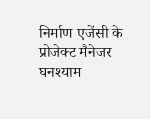निर्माण एजेंसी के प्रोजेक्ट मैनेजर घनश्याम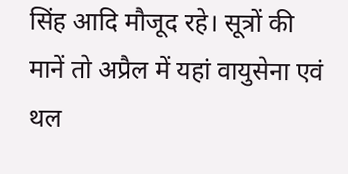सिंह आदि मौजूद रहे। सूत्रों की मानें तो अप्रैल में यहां वायुसेना एवं थल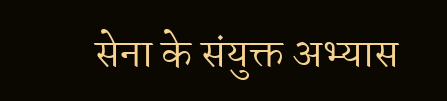सेना के संयुक्त अभ्यास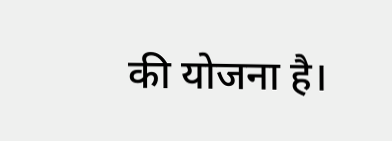की योजना है।